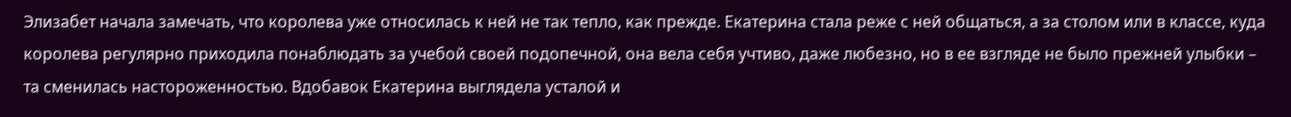Элизабет начала замечать, что королева уже относилась к ней не так тепло, как прежде. Екатерина стала реже с ней общаться, а за столом или в классе, куда королева регулярно приходила понаблюдать за учебой своей подопечной, она вела себя учтиво, даже любезно, но в ее взгляде не было прежней улыбки – та сменилась настороженностью. Вдобавок Екатерина выглядела усталой и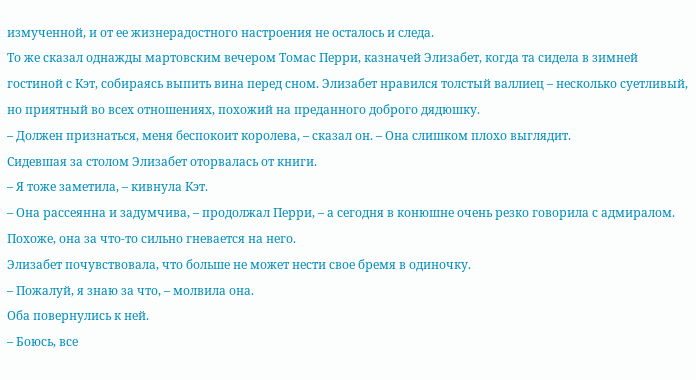измученной, и от ее жизнерадостного настроения не осталось и следа.
То же сказал однажды мартовским вечером Томас Перри, казначей Элизабет, когда та сидела в зимней гостиной с Кэт, собираясь выпить вина перед сном. Элизабет нравился толстый валлиец – несколько суетливый, но приятный во всех отношениях, похожий на преданного доброго дядюшку.
– Должен признаться, меня беспокоит королева, – сказал он. – Она слишком плохо выглядит.
Сидевшая за столом Элизабет оторвалась от книги.
– Я тоже заметила, – кивнула Кэт.
– Она рассеянна и задумчива, – продолжал Перри, – а сегодня в конюшне очень резко говорила с адмиралом. Похоже, она за что-то сильно гневается на него.
Элизабет почувствовала, что больше не может нести свое бремя в одиночку.
– Пожалуй, я знаю за что, – молвила она.
Оба повернулись к ней.
– Боюсь, все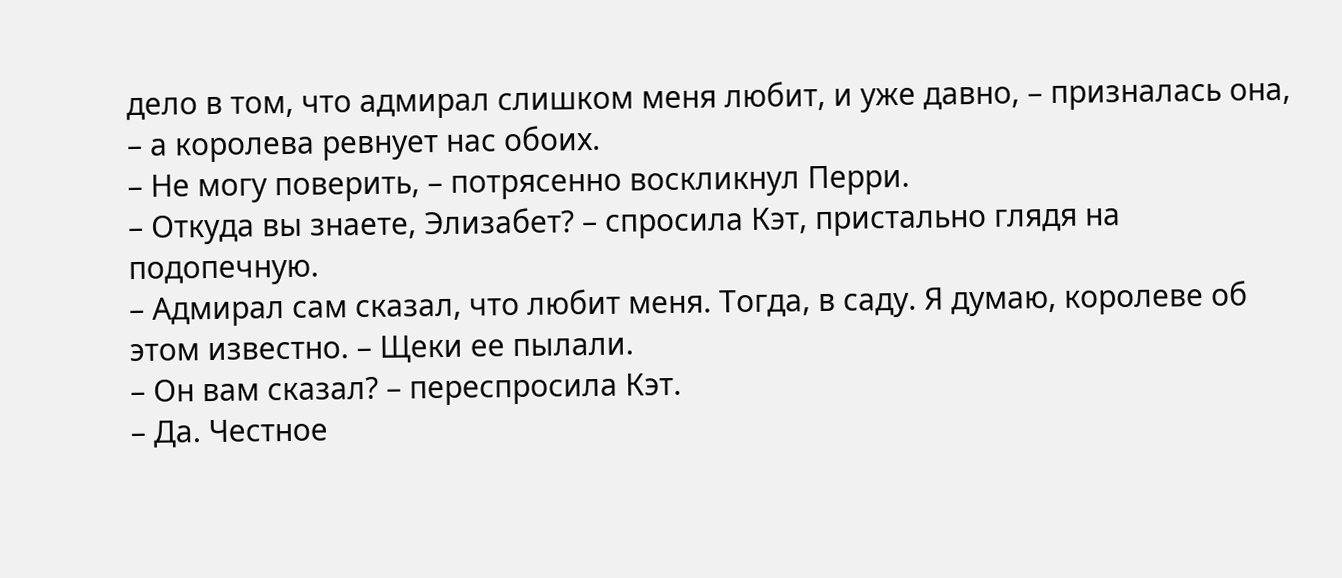дело в том, что адмирал слишком меня любит, и уже давно, – призналась она, – а королева ревнует нас обоих.
– Не могу поверить, – потрясенно воскликнул Перри.
– Откуда вы знаете, Элизабет? – спросила Кэт, пристально глядя на подопечную.
– Адмирал сам сказал, что любит меня. Тогда, в саду. Я думаю, королеве об этом известно. – Щеки ее пылали.
– Он вам сказал? – переспросила Кэт.
– Да. Честное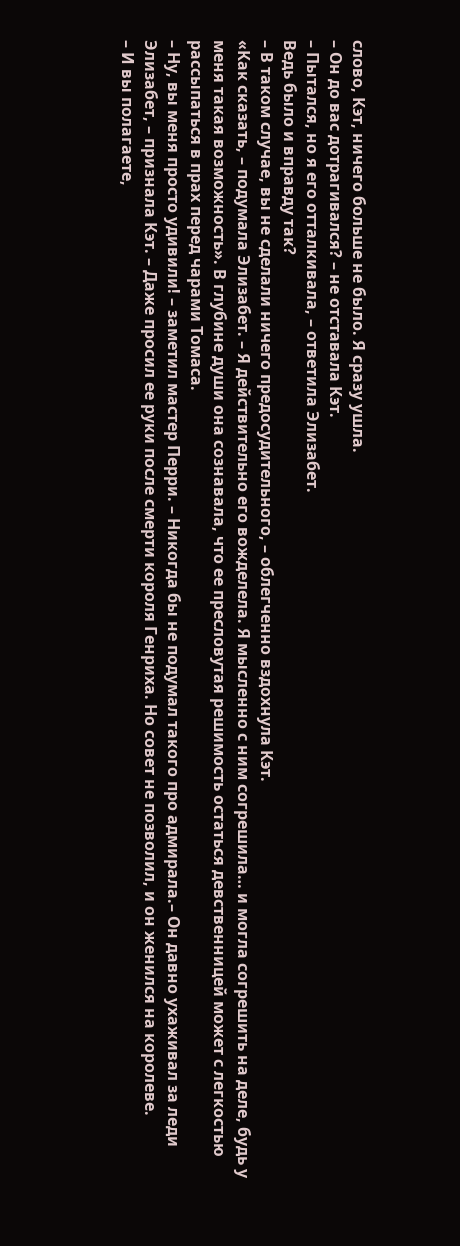слово, Кэт, ничего больше не было. Я сразу ушла.
– Он до вас дотрагивался? – не отставала Кэт.
– Пытался, но я его отталкивала, – ответила Элизабет.
Ведь было и вправду так?
– В таком случае, вы не сделали ничего предосудительного, – облегченно вздохнула Кэт.
«Как сказать, – подумала Элизабет. – Я действительно его вожделела. Я мысленно с ним согрешила… и могла согрешить на деле, будь у меня такая возможность». В глубине души она сознавала, что ее пресловутая решимость остаться девственницей может с легкостью рассыпаться в прах перед чарами Томаса.
– Ну, вы меня просто удивили! – заметил мастер Перри. – Никогда бы не подумал такого про адмирала.– Он давно ухаживал за леди Элизабет, – признала Кэт. – Даже просил ее руки после смерти короля Генриха. Но совет не позволил, и он женился на королеве.
– И вы полагаете,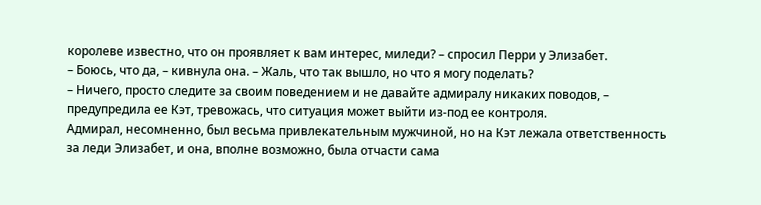королеве известно, что он проявляет к вам интерес, миледи? – спросил Перри у Элизабет.
– Боюсь, что да, – кивнула она. – Жаль, что так вышло, но что я могу поделать?
– Ничего, просто следите за своим поведением и не давайте адмиралу никаких поводов, – предупредила ее Кэт, тревожась, что ситуация может выйти из-под ее контроля.
Адмирал, несомненно, был весьма привлекательным мужчиной, но на Кэт лежала ответственность за леди Элизабет, и она, вполне возможно, была отчасти сама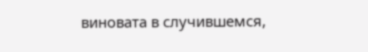виновата в случившемся,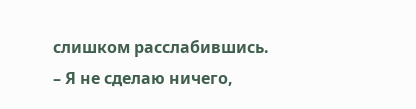слишком расслабившись.
– Я не сделаю ничего,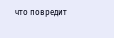что повредит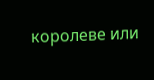королеве или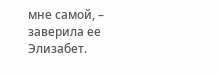мне самой, – заверила ее Элизабет.